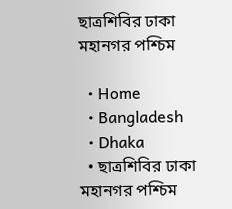ছাত্রশিবির ঢাকা মহানগর পশ্চিম

  • Home
  • Bangladesh
  • Dhaka
  • ছাত্রশিবির ঢাকা মহানগর পশ্চিম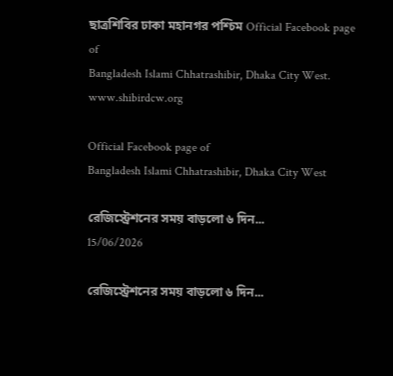ছাত্রশিবির ঢাকা মহানগর পশ্চিম Official Facebook page of
Bangladesh Islami Chhatrashibir, Dhaka City West. www.shibirdcw.org

Official Facebook page of
Bangladesh Islami Chhatrashibir, Dhaka City West

রেজিস্ট্রেশনের সময় বাড়লো ৬ দিন...
15/06/2026

রেজিস্ট্রেশনের সময় বাড়লো ৬ দিন...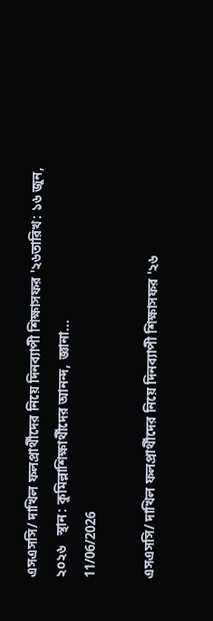এসএসসি/ দাখিল ফলপ্রার্থীদের নিয়ে দিনব্যাপী শিক্ষাসফর '২৬তারিখ: ১৬ জুন, ২০২৬   স্থান: কুমিল্লাশিক্ষার্থীদের আনন্দ, জ্ঞানা...
11/06/2026

এসএসসি/ দাখিল ফলপ্রার্থীদের নিয়ে দিনব্যাপী শিক্ষাসফর '২৬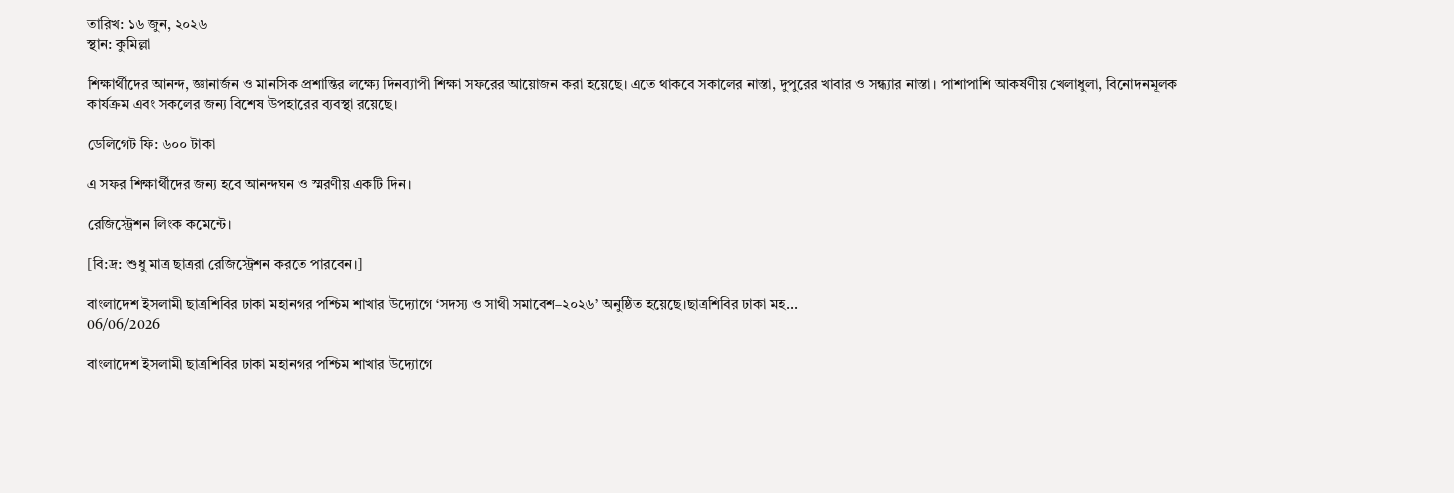তারিখ: ১৬ জুন, ২০২৬
স্থান: কুমিল্লা

শিক্ষার্থীদের আনন্দ, জ্ঞানার্জন ও মানসিক প্রশান্তির লক্ষ্যে দিনব্যাপী শিক্ষা সফরের আয়োজন করা হয়েছে। এতে থাকবে সকালের নাস্তা, দুপুরের খাবার ও সন্ধ্যার নাস্তা। পাশাপাশি আকর্ষণীয় খেলাধুলা, বিনোদনমূলক কার্যক্রম এবং সকলের জন্য বিশেষ উপহারের ব্যবস্থা রয়েছে।

ডেলিগেট ফি: ৬০০ টাকা

এ সফর শিক্ষার্থীদের জন্য হবে আনন্দঘন ও স্মরণীয় একটি দিন।

রেজিস্ট্রেশন লিংক কমেন্টে।

[বি:দ্র: শুধু মাত্র ছাত্ররা রেজিস্ট্রেশন করতে পারবেন।]

বাংলাদেশ ইসলামী ছাত্রশিবির ঢাকা মহানগর পশ্চিম শাখার উদ্যোগে ‘সদস্য ও সাথী সমাবেশ–২০২৬’ অনুষ্ঠিত হয়েছে।ছাত্রশিবির ঢাকা মহ...
06/06/2026

বাংলাদেশ ইসলামী ছাত্রশিবির ঢাকা মহানগর পশ্চিম শাখার উদ্যোগে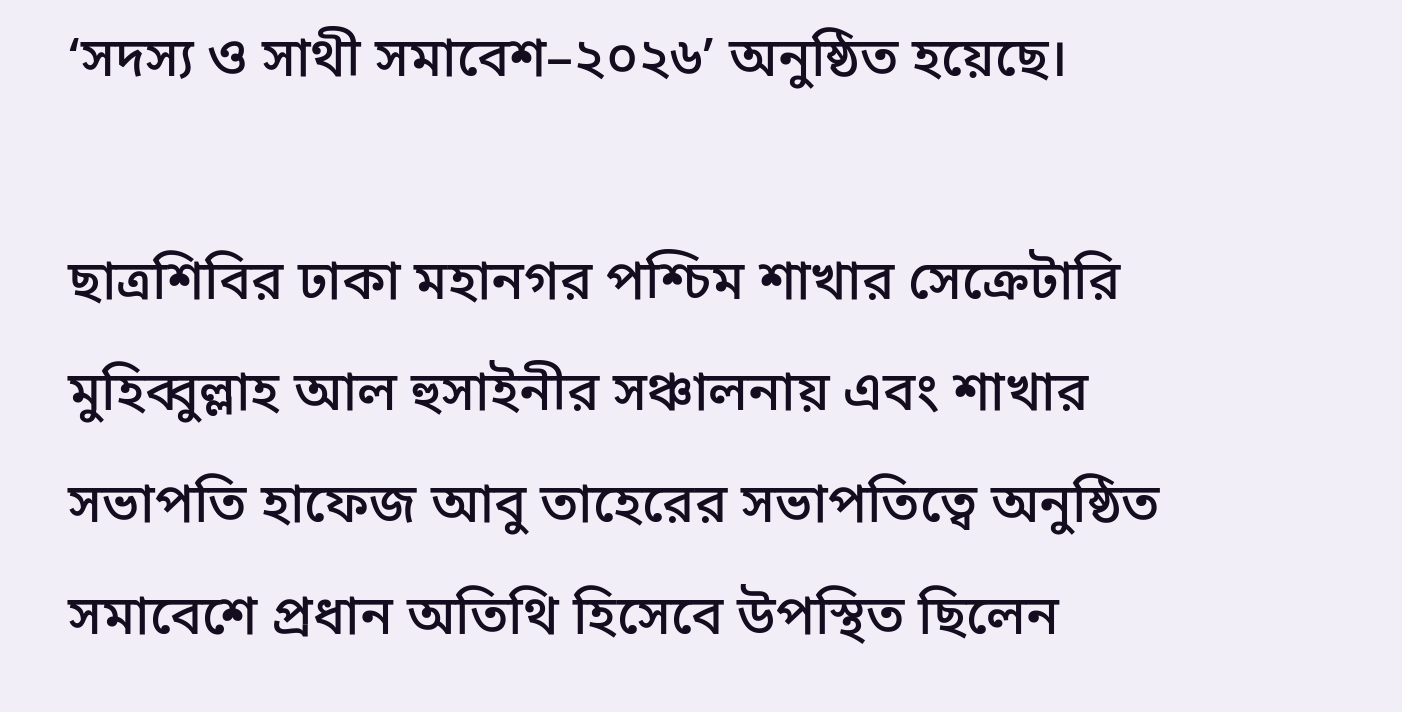‘সদস্য ও সাথী সমাবেশ–২০২৬’ অনুষ্ঠিত হয়েছে।

ছাত্রশিবির ঢাকা মহানগর পশ্চিম শাখার সেক্রেটারি মুহিব্বুল্লাহ আল হুসাইনীর সঞ্চালনায় এবং শাখার সভাপতি হাফেজ আবু তাহেরের সভাপতিত্বে অনুষ্ঠিত সমাবেশে প্রধান অতিথি হিসেবে উপস্থিত ছিলেন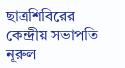ছাত্রশিবিরের কেন্দ্রীয় সভাপতি নূরুল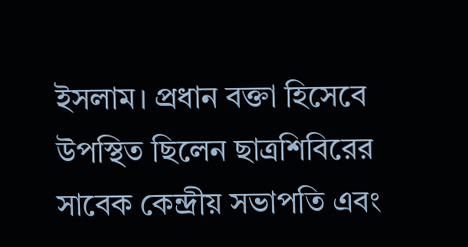ইসলাম। প্রধান বক্তা হিসেবে উপস্থিত ছিলেন ছাত্রশিবিরের সাবেক কেন্দ্রীয় সভাপতি এবং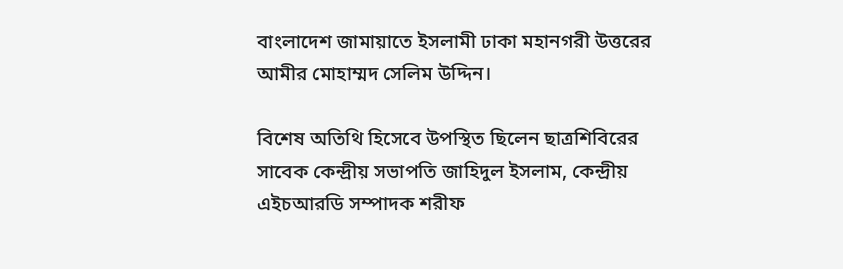বাংলাদেশ জামায়াতে ইসলামী ঢাকা মহানগরী উত্তরের আমীর মোহাম্মদ সেলিম উদ্দিন।

বিশেষ অতিথি হিসেবে উপস্থিত ছিলেন ছাত্রশিবিরের সাবেক কেন্দ্রীয় সভাপতি জাহিদুল ইসলাম, কেন্দ্রীয় এইচআরডি সম্পাদক শরীফ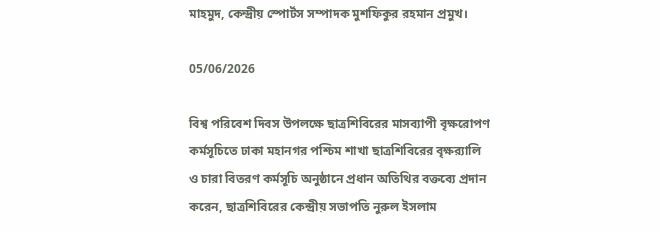মাহমুদ, কেন্দ্রীয় স্পোর্টস সম্পাদক মুশফিকুর রহমান প্রমুখ।

05/06/2026

বিশ্ব পরিবেশ দিবস উপলক্ষে ছাত্রশিবিরের মাসব্যাপী বৃক্ষরোপণ কর্মসূচিতে ঢাকা মহানগর পশ্চিম শাখা ছাত্রশিবিরের বৃক্ষর‍্যালি ও চারা বিতরণ কর্মসূচি অনুষ্ঠানে প্রধান অতিথির বক্তব্যে প্রদান করেন, ছাত্রশিবিরের কেন্দ্রীয় সভাপতি নুরুল ইসলাম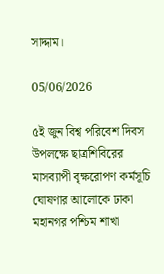সাদ্দাম।

05/06/2026

৫ই জুন বিশ্ব পরিবেশ দিবস উপলক্ষে ছাত্রশিবিরের মাসব্যাপী বৃক্ষরোপণ কর্মসূচি ঘোষণার আলোকে ঢাকা মহানগর পশ্চিম শাখা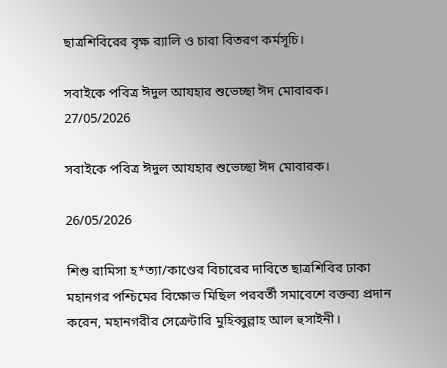ছাত্রশিবিরের বৃক্ষ র‍্যালি ও চারা বিতরণ কর্মসূচি।

সবাইকে পবিত্র ঈদুল আযহার শুভেচ্ছা ঈদ মোবারক।
27/05/2026

সবাইকে পবিত্র ঈদুল আযহার শুভেচ্ছা ঈদ মোবারক।

26/05/2026

শিশু রামিসা হ*ত্যা/কাণ্ডের বিচারের দাবিতে ছাত্রশিবির ঢাকা মহানগর পশ্চিমের বিক্ষোভ মিছিল পরবর্তী সমাবেশে বক্তব্য প্রদান করেন, মহানগরীর সেক্রেটারি মুহিব্বুল্লাহ আল হুসাইনী।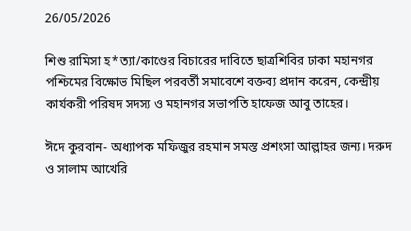26/05/2026

শিশু রামিসা হ*ত্যা/কাণ্ডের বিচারের দাবিতে ছাত্রশিবির ঢাকা মহানগর পশ্চিমের বিক্ষোভ মিছিল পরবর্তী সমাবেশে বক্তব্য প্রদান করেন, কেন্দ্রীয় কার্যকরী পরিষদ সদস্য ও মহানগর সভাপতি হাফেজ আবু তাহের।

ঈদে কুরবান- অধ্যাপক মফিজুর রহমান সমস্ত প্রশংসা আল্লাহর জন্য। দরুদ ও সালাম আখেরি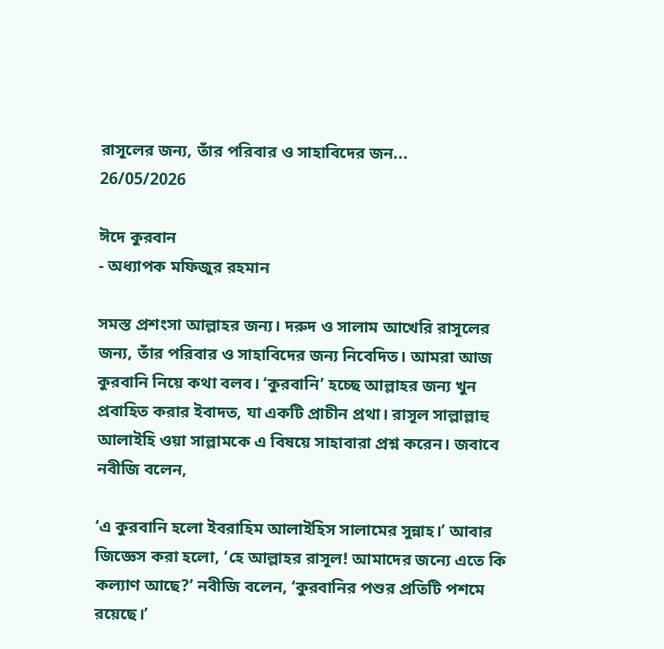রাসূলের জন্য, তাঁর পরিবার ও সাহাবিদের জন...
26/05/2026

ঈদে কুরবান
- অধ্যাপক মফিজুর রহমান

সমস্ত প্রশংসা আল্লাহর জন্য। দরুদ ও সালাম আখেরি রাসূলের জন্য, তাঁর পরিবার ও সাহাবিদের জন্য নিবেদিত। আমরা আজ কুরবানি নিয়ে কথা বলব। ‘কুরবানি’ হচ্ছে আল্লাহর জন্য খুন প্রবাহিত করার ইবাদত, যা একটি প্রাচীন প্রথা। রাসূল সাল্লাল্লাহু আলাইহি ওয়া সাল্লামকে এ বিষয়ে সাহাবারা প্রশ্ন করেন। জবাবে নবীজি বলেন,

‘এ কুরবানি হলো ইবরাহিম আলাইহিস সালামের সুন্নাহ।’ আবার জিজ্ঞেস করা হলো, ‘হে আল্লাহর রাসূল! আমাদের জন্যে এতে কি কল্যাণ আছে?’ নবীজি বলেন, ‘কুরবানির পশুর প্রতিটি পশমে রয়েছে।’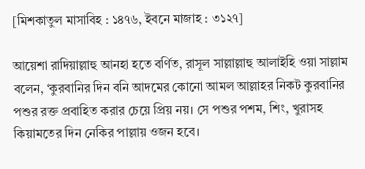[মিশকাতুল মাসাবিহ : ১৪৭৬, ইবনে মাজাহ : ৩১২৭]

আয়েশা রাদিয়াল্লাহু আনহা হতে বর্ণিত, রাসূল সাল্লাল্লাহু আলাইহি ওয়া সাল্লাম বলেন, ‘কুরবানির দিন বনি আদমের কোনো আমল আল্লাহর নিকট কুরবানির পশুর রক্ত প্রবাহিত করার চেয়ে প্রিয় নয়। সে পশুর পশম, শিং, খুরাসহ কিয়ামতের দিন নেকির পাল্লায় ওজন হবে।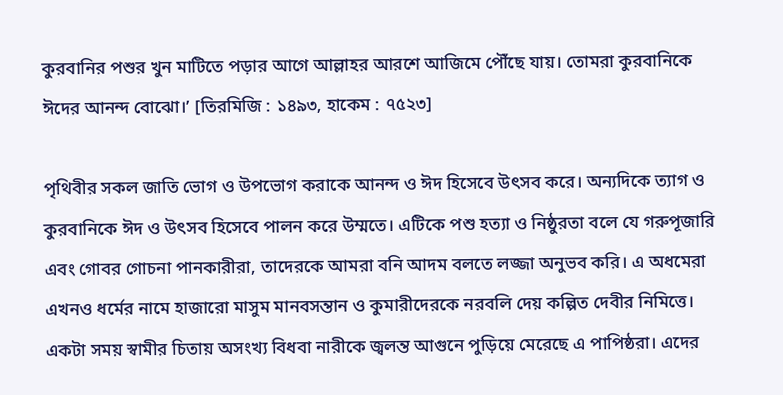কুরবানির পশুর খুন মাটিতে পড়ার আগে আল্লাহর আরশে আজিমে পৌঁছে যায়। তোমরা কুরবানিকে ঈদের আনন্দ বোঝো।’ [তিরমিজি : ১৪৯৩, হাকেম : ৭৫২৩]

পৃথিবীর সকল জাতি ভোগ ও উপভোগ করাকে আনন্দ ও ঈদ হিসেবে উৎসব করে। অন্যদিকে ত্যাগ ও কুরবানিকে ঈদ ও উৎসব হিসেবে পালন করে উম্মতে। এটিকে পশু হত্যা ও নিষ্ঠুরতা বলে যে গরুপূজারি এবং গোবর গোচনা পানকারীরা, তাদেরকে আমরা বনি আদম বলতে লজ্জা অনুভব করি। এ অধমেরা এখনও ধর্মের নামে হাজারো মাসুম মানবসন্তান ও কুমারীদেরকে নরবলি দেয় কল্পিত দেবীর নিমিত্তে। একটা সময় স্বামীর চিতায় অসংখ্য বিধবা নারীকে জ্বলন্ত আগুনে পুড়িয়ে মেরেছে এ পাপিষ্ঠরা। এদের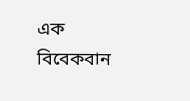এক বিবেকবান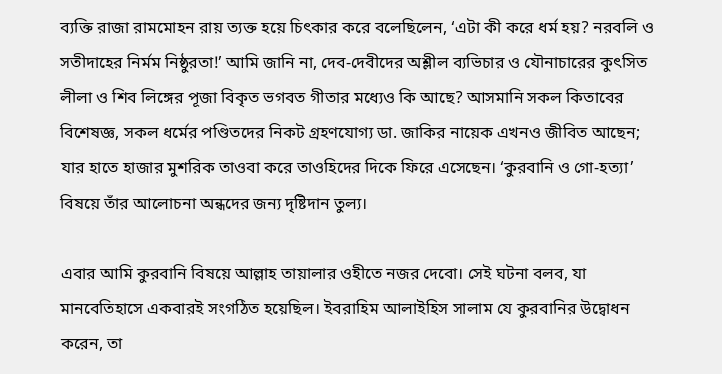ব্যক্তি রাজা রামমোহন রায় ত্যক্ত হয়ে চিৎকার করে বলেছিলেন, ‘এটা কী করে ধর্ম হয়? নরবলি ও সতীদাহের নির্মম নিষ্ঠুরতা!’ আমি জানি না, দেব-দেবীদের অশ্লীল ব্যভিচার ও যৌনাচারের কুৎসিত লীলা ও শিব লিঙ্গের পূজা বিকৃত ভগবত গীতার মধ্যেও কি আছে? আসমানি সকল কিতাবের বিশেষজ্ঞ, সকল ধর্মের পণ্ডিতদের নিকট গ্রহণযোগ্য ডা. জাকির নায়েক এখনও জীবিত আছেন; যার হাতে হাজার মুশরিক তাওবা করে তাওহিদের দিকে ফিরে এসেছেন। ‘কুরবানি ও গো-হত্যা’ বিষয়ে তাঁর আলোচনা অন্ধদের জন্য দৃষ্টিদান তুল্য।

এবার আমি কুরবানি বিষয়ে আল্লাহ তায়ালার ওহীতে নজর দেবো। সেই ঘটনা বলব, যা মানবেতিহাসে একবারই সংগঠিত হয়েছিল। ইবরাহিম আলাইহিস সালাম যে কুরবানির উদ্বোধন করেন, তা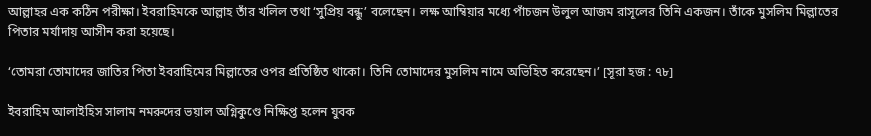আল্লাহর এক কঠিন পরীক্ষা। ইবরাহিমকে আল্লাহ তাঁর খলিল তথা ‘সুপ্রিয় বন্ধু’ বলেছেন। লক্ষ আম্বিয়ার মধ্যে পাঁচজন উলুল আজম রাসূলের তিনি একজন। তাঁকে মুসলিম মিল্লাতের পিতার মর্যাদায় আসীন করা হয়েছে।

‘তোমরা তোমাদের জাতির পিতা ইবরাহিমের মিল্লাতের ওপর প্রতিষ্ঠিত থাকো। তিনি তোমাদের মুসলিম নামে অভিহিত করেছেন।’ [সূরা হজ : ৭৮]

ইবরাহিম আলাইহিস সালাম নমরুদের ভয়াল অগ্নিকুণ্ডে নিক্ষিপ্ত হলেন যুবক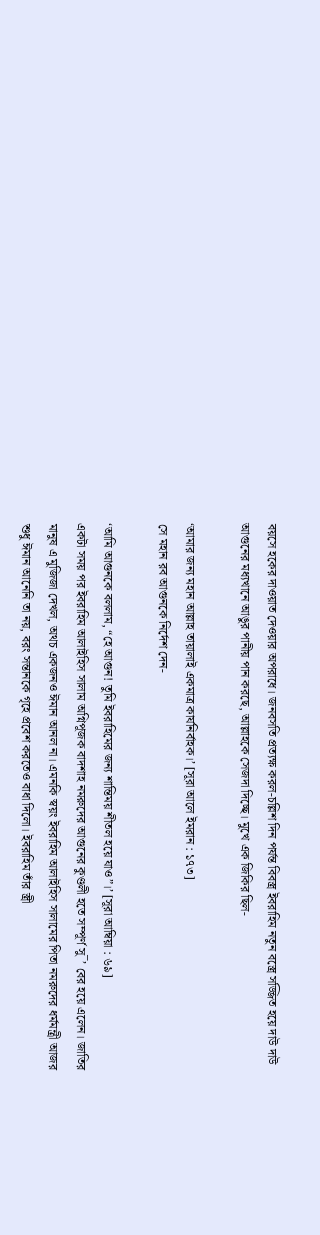বয়সে হকের দাওয়াত দেওয়ার অপরাধে। জনবসতি প্রত্যক্ষ করল-চল্লিশ দিন পর্যন্ত বিবস্ত্র ইবরাহিম নতুন বস্ত্রে সজ্জিত হয়ে দাউ দাউ আগুনের মধ্যখানে আঙুর পানীয় পান করছে, আল্লাহকে সেজদা দিচ্ছে। মুখে এক জিকির ছিল-

‘আমার জন্য মহান আল্লাহ তায়ালাই একমাত্র কার্যনির্বাহক।’ [সূরা আলে ইমরান : ১৭৩]
সে মহান রব আগুনকে নির্দেশ দেন-

‘আমি আগুনকে বললাম, “হে আগুন! তুমি ইবরাহিমের জন্য শান্তিময় শীতল হয়ে যাও”।’ [সূরা আম্বিয়া : ৬৯]
একটা সময় পর ইবরাহিম আলাইহিস সালাম অগ্নিপূজক বাদশাহ নমরুদের আগুনের কুণ্ডলী হতে সম্পূর্ণ সু¯’ বের হয়ে এলেন। জাতির মানুষ এ মুজিজা দেখল, অথচ একজনও ঈমান আনল না। এমনকি স্বয়ং ইবরাহিম আলাইহিস সালামের পিতা নমরুদের ধর্মমন্ত্রী আজর শুধু ঈমান আনেনি তা নয়, বরং সন্তানকে গৃহে প্রবেশ করতেও বাধা দিলো। ইবরাহিম তাঁর স্ত্রী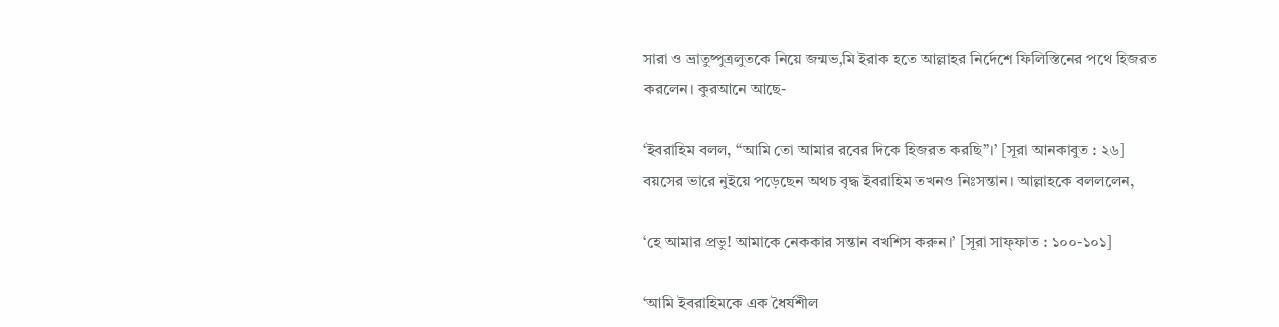সারা ও ভ্রাতুষ্পুত্রলুতকে নিয়ে জন্মভ‚মি ইরাক হতে আল্লাহর নির্দেশে ফিলিস্তিনের পথে হিজরত করলেন। কুরআনে আছে-

‘ইবরাহিম বলল, “আমি তো আমার রবের দিকে হিজরত করছি”।’ [সূরা আনকাবুত : ২৬]
বয়সের ভারে নুইয়ে পড়েছেন অথচ বৃদ্ধ ইবরাহিম তখনও নিঃসন্তান। আল্লাহকে বলললেন,

‘হে আমার প্রভু! আমাকে নেককার সন্তান বখশিস করুন।’ [সূরা সাফ্ফাত : ১০০-১০১]

‘আমি ইবরাহিমকে এক ধৈর্যশীল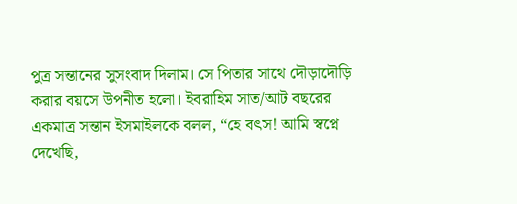পুত্র সন্তানের সুসংবাদ দিলাম। সে পিতার সাথে দৌড়াদৌড়ি করার বয়সে উপনীত হলো। ইবরাহিম সাত/আট বছরের একমাত্র সন্তান ইসমাইলকে বলল, “হে বৎস! আমি স্বপ্নে দেখেছি,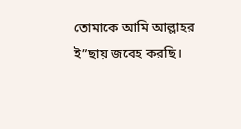তোমাকে আমি আল্লাহর ই”ছায় জবেহ করছি।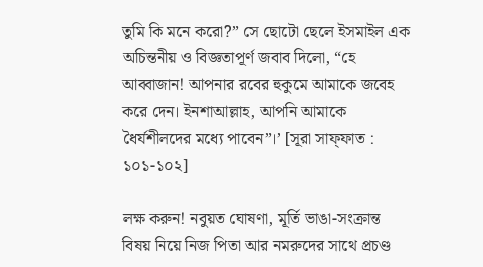তুমি কি মনে করো?” সে ছোটো ছেলে ইসমাইল এক অচিন্তনীয় ও বিজ্ঞতাপূর্ণ জবাব দিলো, “হে আব্বাজান! আপনার রবের হুকুমে আমাকে জবেহ করে দেন। ইনশাআল্লাহ, আপনি আমাকে ধৈর্যশীলদের মধ্যে পাবেন”।’ [সূরা সাফ্ফাত : ১০১-১০২]

লক্ষ করুন! নবুয়ত ঘোষণা, মূর্তি ভাঙা-সংক্রান্ত বিষয় নিয়ে নিজ পিতা আর নমরুদের সাথে প্রচণ্ড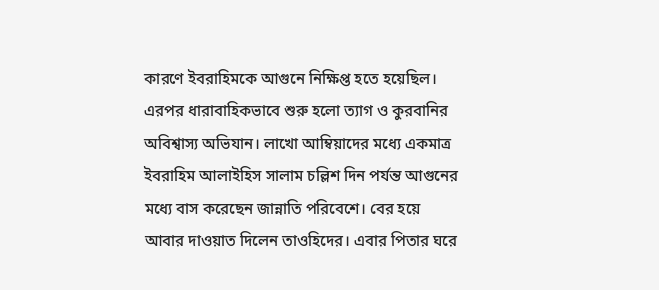কারণে ইবরাহিমকে আগুনে নিক্ষিপ্ত হতে হয়েছিল। এরপর ধারাবাহিকভাবে শুরু হলো ত্যাগ ও কুরবানির অবিশ্বাস্য অভিযান। লাখো আম্বিয়াদের মধ্যে একমাত্র ইবরাহিম আলাইহিস সালাম চল্লিশ দিন পর্যন্ত আগুনের মধ্যে বাস করেছেন জান্নাতি পরিবেশে। বের হয়ে আবার দাওয়াত দিলেন তাওহিদের। এবার পিতার ঘরে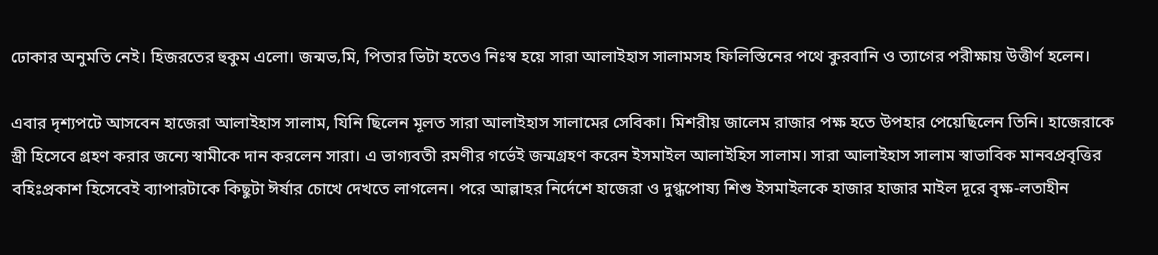ঢোকার অনুমতি নেই। হিজরতের হুকুম এলো। জন্মভ‚মি, পিতার ভিটা হতেও নিঃস্ব হয়ে সারা আলাইহাস সালামসহ ফিলিস্তিনের পথে কুরবানি ও ত্যাগের পরীক্ষায় উত্তীর্ণ হলেন।

এবার দৃশ্যপটে আসবেন হাজেরা আলাইহাস সালাম, যিনি ছিলেন মূলত সারা আলাইহাস সালামের সেবিকা। মিশরীয় জালেম রাজার পক্ষ হতে উপহার পেয়েছিলেন তিনি। হাজেরাকে স্ত্রী হিসেবে গ্রহণ করার জন্যে স্বামীকে দান করলেন সারা। এ ভাগ্যবতী রমণীর গর্ভেই জন্মগ্রহণ করেন ইসমাইল আলাইহিস সালাম। সারা আলাইহাস সালাম স্বাভাবিক মানবপ্রবৃত্তির বহিঃপ্রকাশ হিসেবেই ব্যাপারটাকে কিছুটা ঈর্ষার চোখে দেখতে লাগলেন। পরে আল্লাহর নির্দেশে হাজেরা ও দুগ্ধপোষ্য শিশু ইসমাইলকে হাজার হাজার মাইল দূরে বৃক্ষ-লতাহীন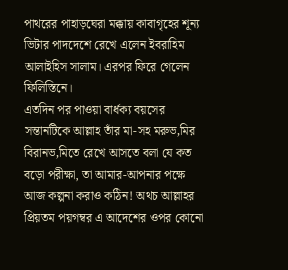পাথরের পাহাড়ঘেরা মক্কায় কাবাগৃহের শূন্য ভিটার পাদদেশে রেখে এলেন ইবরাহিম আলাইহিস সালাম। এরপর ফিরে গেলেন ফিলিস্তিনে।
এতদিন পর পাওয়া বার্ধক্য বয়সের সন্তানটিকে আল্লাহ তাঁর মা-সহ মরুভ‚মির বিরানভ‚মিতে রেখে আসতে বলা যে কত বড়ো পরীক্ষা, তা আমার-আপনার পক্ষে আজ কল্পনা করাও কঠিন! অথচ আল্লাহর প্রিয়তম পয়গম্বর এ আদেশের ওপর কোনো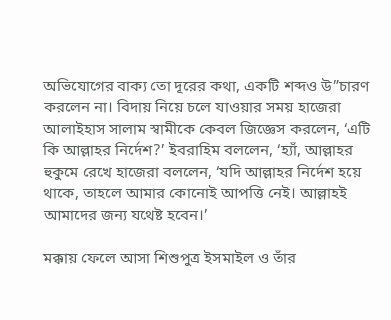অভিযোগের বাক্য তো দূরের কথা, একটি শব্দও উ”চারণ করলেন না। বিদায় নিয়ে চলে যাওয়ার সময় হাজেরা আলাইহাস সালাম স্বামীকে কেবল জিজ্ঞেস করলেন, ‘এটি কি আল্লাহর নির্দেশ?’ ইবরাহিম বললেন, ‘হ্যাঁ, আল্লাহর হুকুমে রেখে হাজেরা বললেন, ‘যদি আল্লাহর নির্দেশ হয়ে থাকে, তাহলে আমার কোনোই আপত্তি নেই। আল্লাহই আমাদের জন্য যথেষ্ট হবেন।’

মক্কায় ফেলে আসা শিশুপুত্র ইসমাইল ও তাঁর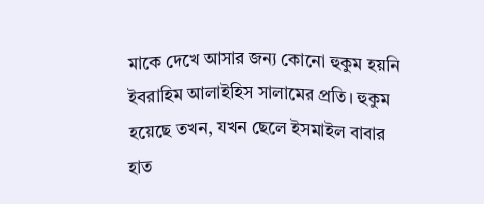মাকে দেখে আসার জন্য কোনো হুকুম হয়নি ইবরাহিম আলাইহিস সালামের প্রতি। হুকুম হয়েছে তখন, যখন ছেলে ইসমাইল বাবার হাত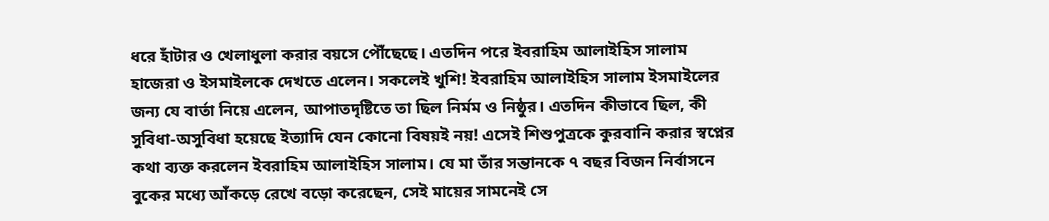ধরে হাঁটার ও খেলাধুলা করার বয়সে পৌঁছেছে। এতদিন পরে ইবরাহিম আলাইহিস সালাম হাজেরা ও ইসমাইলকে দেখতে এলেন। সকলেই খুশি! ইবরাহিম আলাইহিস সালাম ইসমাইলের জন্য যে বার্তা নিয়ে এলেন, আপাতদৃষ্টিতে তা ছিল নির্মম ও নিষ্ঠুর। এতদিন কীভাবে ছিল, কী সুবিধা-অসুবিধা হয়েছে ইত্যাদি যেন কোনো বিষয়ই নয়! এসেই শিশুপুত্রকে কুরবানি করার স্বপ্নের কথা ব্যক্ত করলেন ইবরাহিম আলাইহিস সালাম। যে মা তাঁর সন্তানকে ৭ বছর বিজন নির্বাসনে বুকের মধ্যে আঁকড়ে রেখে বড়ো করেছেন, সেই মায়ের সামনেই সে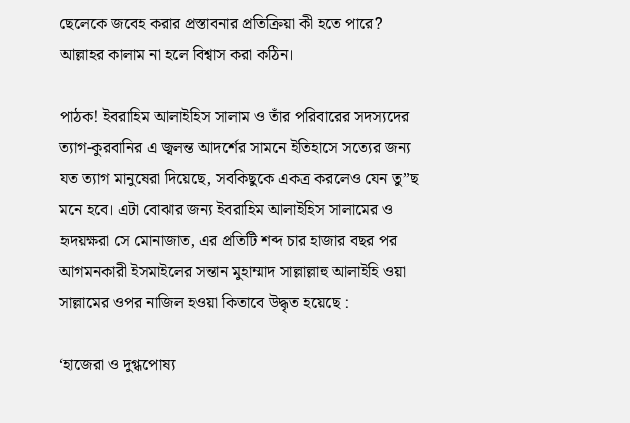ছেলেকে জবেহ করার প্রস্তাবনার প্রতিক্রিয়া কী হতে পারে? আল্লাহর কালাম না হলে বিশ্বাস করা কঠিন।

পাঠক! ইবরাহিম আলাইহিস সালাম ও তাঁর পরিবারের সদস্যদের ত্যাগ-কুরবানির এ জ্বলন্ত আদর্শের সামনে ইতিহাসে সত্যের জন্য যত ত্যাগ মানুষেরা দিয়েছে, সবকিছুকে একত্র করলেও যেন তু”ছ মনে হবে। এটা বোঝার জন্য ইবরাহিম আলাইহিস সালামের ও হৃদয়ক্ষরা সে মোনাজাত, এর প্রতিটি শব্দ চার হাজার বছর পর আগমনকারী ইসমাইলের সন্তান মুহাম্মাদ সাল্লাল্লাহু আলাইহি ওয়া সাল্লামের ওপর নাজিল হওয়া কিতাবে উদ্ধৃত হয়েছে :

‘হাজেরা ও দুগ্ধপোষ্য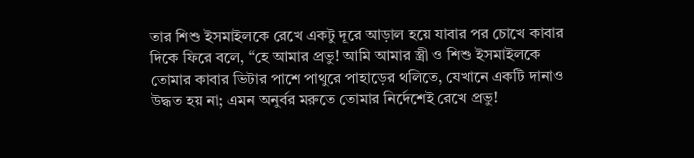তার শিশু ইসমাইলকে রেখে একটু দূরে আড়াল হয়ে যাবার পর চোখে কাবার দিকে ফিরে বলে, “হে আমার প্রভু! আমি আমার স্ত্রী ও শিশু ইসমাইলকে তোমার কাবার ভিটার পাশে পাথুরে পাহাড়ের থলিতে, যেখানে একটি দানাও উদ্ধত হয় না; এমন অনুর্বর মরুতে তোমার নির্দেশেই রেখে প্রভু!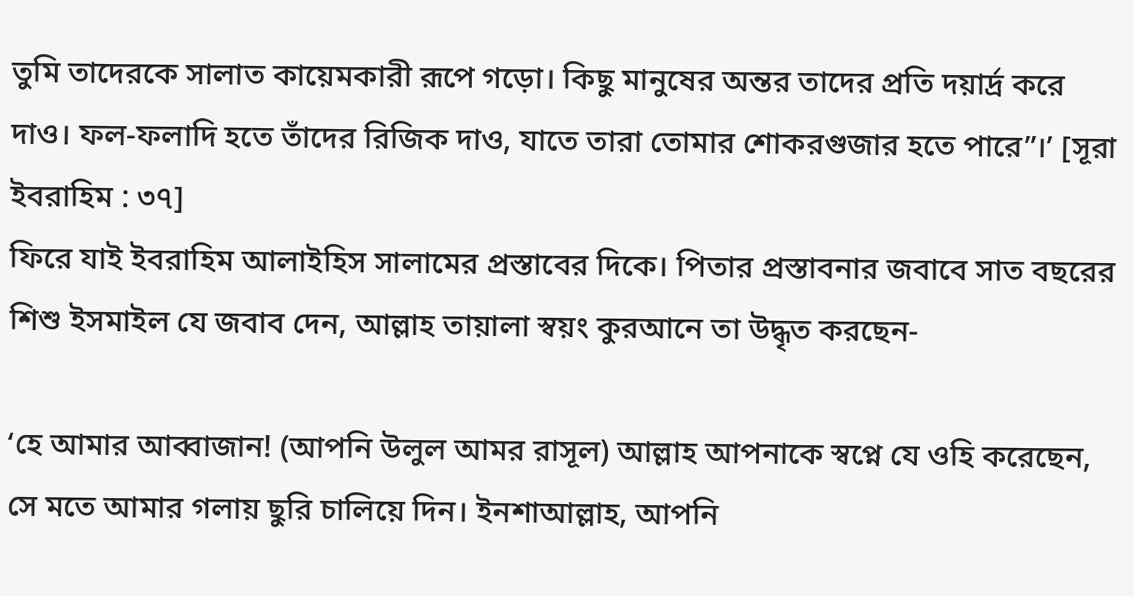তুমি তাদেরকে সালাত কায়েমকারী রূপে গড়ো। কিছু মানুষের অন্তর তাদের প্রতি দয়ার্দ্র করে দাও। ফল-ফলাদি হতে তাঁদের রিজিক দাও, যাতে তারা তোমার শোকরগুজার হতে পারে”।’ [সূরা ইবরাহিম : ৩৭]
ফিরে যাই ইবরাহিম আলাইহিস সালামের প্রস্তাবের দিকে। পিতার প্রস্তাবনার জবাবে সাত বছরের শিশু ইসমাইল যে জবাব দেন, আল্লাহ তায়ালা স্বয়ং কুরআনে তা উদ্ধৃত করছেন-

‘হে আমার আব্বাজান! (আপনি উলুল আমর রাসূল) আল্লাহ আপনাকে স্বপ্নে যে ওহি করেছেন, সে মতে আমার গলায় ছুরি চালিয়ে দিন। ইনশাআল্লাহ, আপনি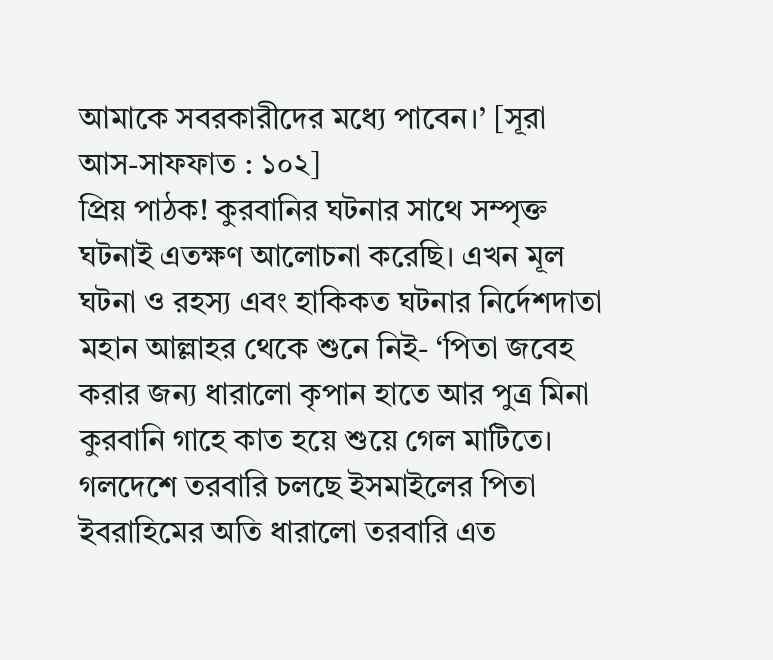আমাকে সবরকারীদের মধ্যে পাবেন।’ [সূরা আস-সাফফাত : ১০২]
প্রিয় পাঠক! কুরবানির ঘটনার সাথে সম্পৃক্ত ঘটনাই এতক্ষণ আলোচনা করেছি। এখন মূল ঘটনা ও রহস্য এবং হাকিকত ঘটনার নির্দেশদাতা মহান আল্লাহর থেকে শুনে নিই- ‘পিতা জবেহ করার জন্য ধারালো কৃপান হাতে আর পুত্র মিনা কুরবানি গাহে কাত হয়ে শুয়ে গেল মাটিতে। গলদেশে তরবারি চলছে ইসমাইলের পিতা ইবরাহিমের অতি ধারালো তরবারি এত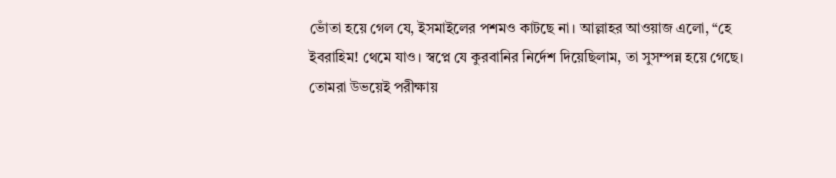ভোঁতা হয়ে গেল যে, ইসমাইলের পশমও কাটছে না। আল্লাহর আওয়াজ এলো, “হে ইবরাহিম! থেমে যাও। স্বপ্নে যে কুরবানির নির্দেশ দিয়েছিলাম, তা সুসম্পন্ন হয়ে গেছে। তোমরা উভয়েই পরীক্ষায়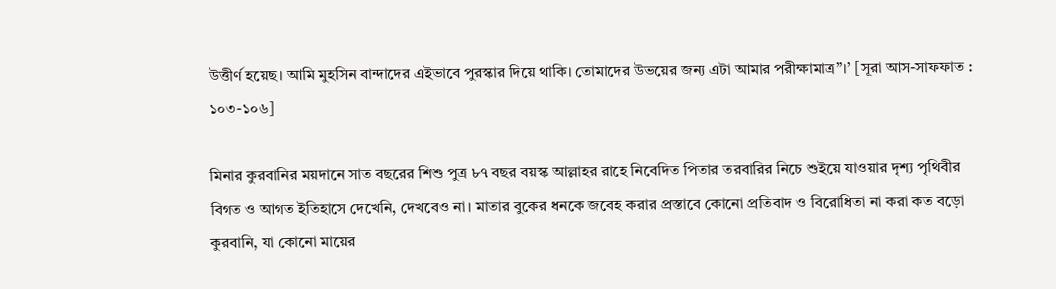উত্তীর্ণ হয়েছ। আমি মুহসিন বান্দাদের এইভাবে পুরস্কার দিয়ে থাকি। তোমাদের উভয়ের জন্য এটা আমার পরীক্ষামাত্র”।’ [সূরা আস-সাফফাত : ১০৩-১০৬]

মিনার কুরবানির ময়দানে সাত বছরের শিশু পুত্র ৮৭ বছর বয়স্ক আল্লাহর রাহে নিবেদিত পিতার তরবারির নিচে শুইয়ে যাওয়ার দৃশ্য পৃথিবীর বিগত ও আগত ইতিহাসে দেখেনি, দেখবেও না। মাতার বুকের ধনকে জবেহ করার প্রস্তাবে কোনো প্রতিবাদ ও বিরোধিতা না করা কত বড়ো কুরবানি, যা কোনো মায়ের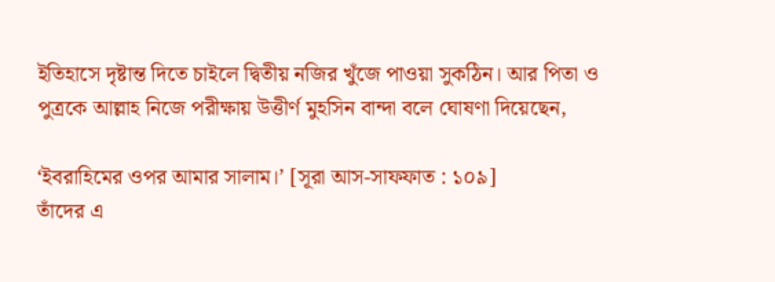ইতিহাসে দৃষ্টান্ত দিতে চাইলে দ্বিতীয় নজির খুঁজে পাওয়া সুকঠিন। আর পিতা ও পুত্রকে আল্লাহ নিজে পরীক্ষায় উত্তীর্ণ মুহসিন বান্দা বলে ঘোষণা দিয়েছেন,

‘ইবরাহিমের ওপর আমার সালাম।’ [সূরা আস-সাফফাত : ১০৯]
তাঁদের এ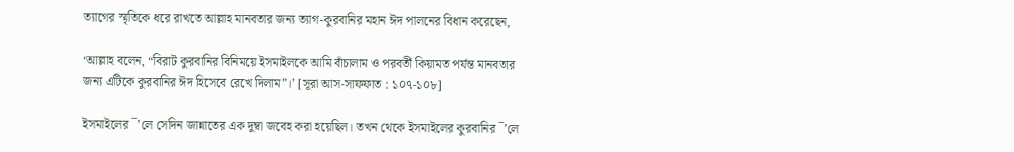ত্যাগের স্মৃতিকে ধরে রাখতে আল্লাহ মানবতার জন্য ত্যাগ-কুরবানির মহান ঈদ পালনের বিধান করেছেন,

‘আল্লাহ বলেন, “বিরাট কুরবানির বিনিময়ে ইসমাইলকে আমি বাঁচালাম ও পরবর্তী কিয়ামত পর্যন্ত মানবতার জন্য এটিকে কুরবানির ঈদ হিসেবে রেখে দিলাম”।’ [সূরা আস-সাফফাত : ১০৭-১০৮]

ইসমাইলের ¯’লে সেদিন জান্নাতের এক দুম্বা জবেহ করা হয়েছিল। তখন থেকে ইসমাইলের কুরবানির ¯’লে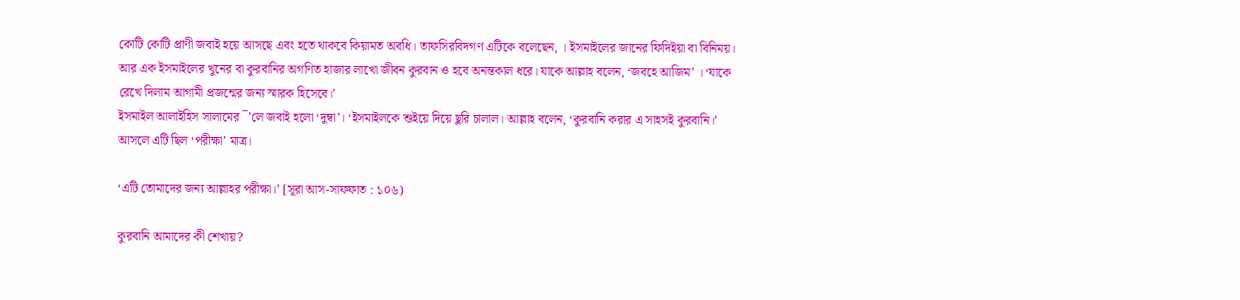কোটি কোটি প্রাণী জবাই হয়ে আসছে এবং হতে থাকবে কিয়ামত অবধি। তাফসিরবিদগণ এটিকে বলেছেন, । ইসমাইলের জানের ফিদিইয়া বা বিনিময়। আর এক ইসমাইলের খুনের বা কুরবানির অগণিত হাজার লাখো জীবন কুরবান ও হবে অনন্তকাল ধরে। যাকে আল্লাহ বলেন, ‘জবহে আজিম’ । ‘যাকে রেখে দিলাম আগামী প্রজন্মের জন্য স্মারক হিসেবে।’
ইসমাইল আলাইহিস সালামের ¯’লে জবাই হলো ‘দুম্বা’। ‘ইসমাইলকে শুইয়ে দিয়ে ছুরি চালাল। আল্লাহ বলেন, ‘কুরবানি করার এ সাহসই কুরবানি।’ আসলে এটি ছিল ‘পরীক্ষা’ মাত্র।

‘এটি তোমাদের জন্য আল্লাহর পরীক্ষা।’ [সূরা আস-সাফফাত : ১০৬)

কুরবানি আমাদের কী শেখায়?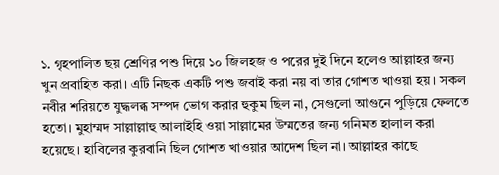১. গৃহপালিত ছয় শ্রেণির পশু দিয়ে ১০ জিলহজ ও পরের দুই দিনে হলেও আল্লাহর জন্য খুন প্রবাহিত করা। এটি নিছক একটি পশু জবাই করা নয় বা তার গোশত খাওয়া হয়। সকল নবীর শরিয়তে যুদ্ধলব্ধ সম্পদ ভোগ করার হুকুম ছিল না, সেগুলো আগুনে পুড়িয়ে ফেলতে হতো। মুহাম্মদ সাল্লাল্লাহু আলাইহি ওয়া সাল্লামের উম্মতের জন্য গনিমত হালাল করা হয়েছে। হাবিলের কুরবানি ছিল গোশত খাওয়ার আদেশ ছিল না। আল্লাহর কাছে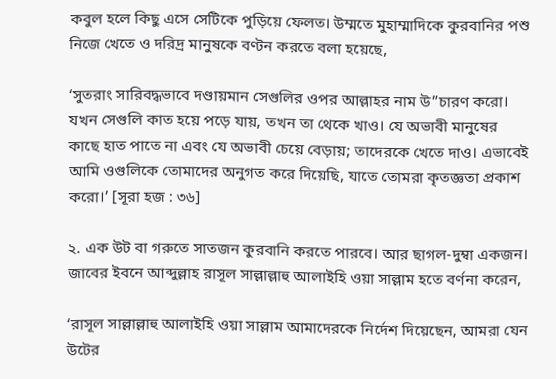কবুল হলে কিছু এসে সেটিকে পুড়িয়ে ফেলত। উম্মতে মুহাম্মাদিকে কুরবানির পশু নিজে খেতে ও দরিদ্র মানুষকে বণ্টন করতে বলা হয়েছে,

‘সুতরাং সারিবদ্ধভাবে দণ্ডায়মান সেগুলির ওপর আল্লাহর নাম উ”চারণ করো। যখন সেগুলি কাত হয়ে পড়ে যায়, তখন তা থেকে খাও। যে অভাবী মানুষের কাছে হাত পাতে না এবং যে অভাবী চেয়ে বেড়ায়; তাদেরকে খেতে দাও। এভাবেই আমি ওগুলিকে তোমাদের অনুগত করে দিয়েছি, যাতে তোমরা কৃতজ্ঞতা প্রকাশ করো।’ [সূরা হজ : ৩৬]

২. এক উট বা গরুতে সাতজন কুরবানি করতে পারবে। আর ছাগল-দুম্বা একজন।
জাবের ইবনে আব্দুল্লাহ রাসূল সাল্লাল্লাহু আলাইহি ওয়া সাল্লাম হতে বর্ণনা করেন,

‘রাসূল সাল্লাল্লাহু আলাইহি ওয়া সাল্লাম আমাদেরকে নির্দেশ দিয়েছেন, আমরা যেন উটের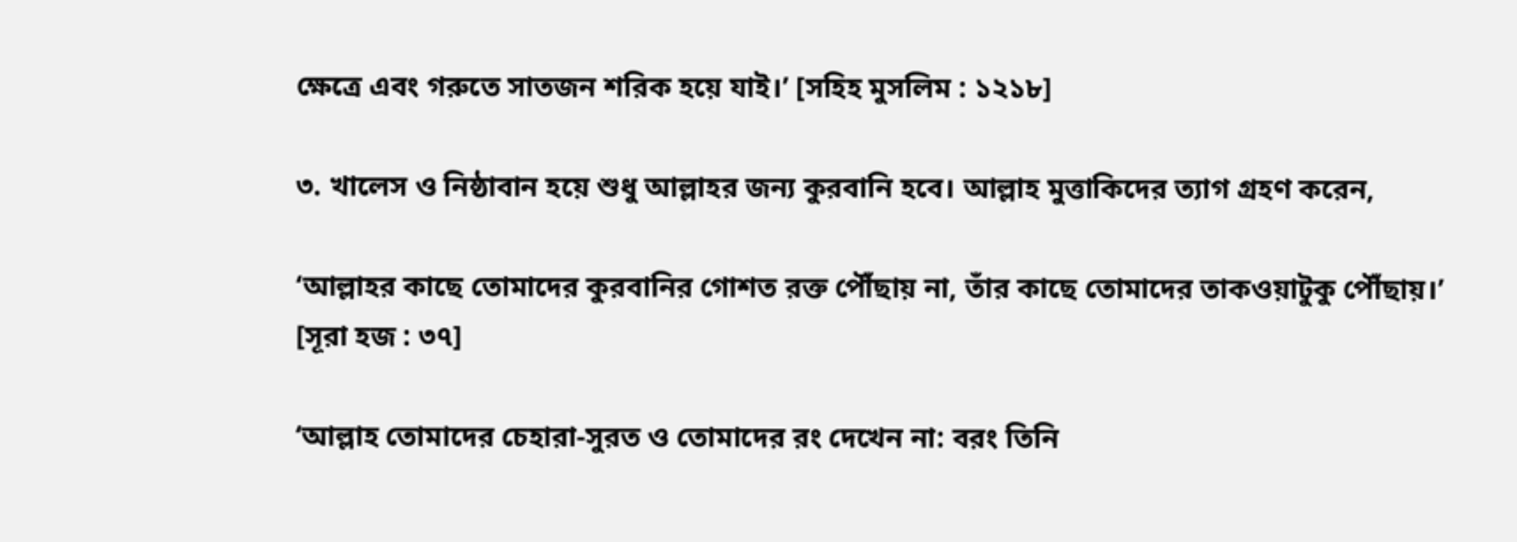ক্ষেত্রে এবং গরুতে সাতজন শরিক হয়ে যাই।’ [সহিহ মুসলিম : ১২১৮]

৩. খালেস ও নিষ্ঠাবান হয়ে শুধু আল্লাহর জন্য কুরবানি হবে। আল্লাহ মুত্তাকিদের ত্যাগ গ্রহণ করেন,

‘আল্লাহর কাছে তোমাদের কুরবানির গোশত রক্ত পৌঁছায় না, তাঁর কাছে তোমাদের তাকওয়াটুকু পৌঁছায়।’ [সূরা হজ : ৩৭]

‘আল্লাহ তোমাদের চেহারা-সুরত ও তোমাদের রং দেখেন না: বরং তিনি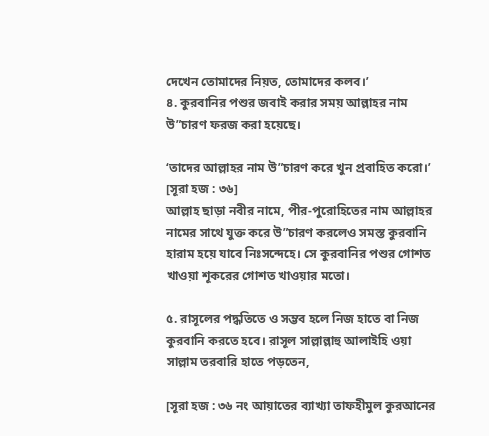দেখেন তোমাদের নিয়ত, তোমাদের কলব।’
৪. কুরবানির পশুর জবাই করার সময় আল্লাহর নাম উ”চারণ ফরজ করা হয়েছে।

‘তাদের আল্লাহর নাম উ”চারণ করে খুন প্রবাহিত করো।’ [সূরা হজ : ৩৬]
আল্লাহ ছাড়া নবীর নামে, পীর-পুরোহিতের নাম আল্লাহর নামের সাথে যুক্ত করে উ”চারণ করলেও সমস্ত কুরবানি হারাম হয়ে যাবে নিঃসন্দেহে। সে কুরবানির পশুর গোশত খাওয়া শূকরের গোশত খাওয়ার মতো।

৫. রাসূলের পদ্ধতিতে ও সম্ভব হলে নিজ হাতে বা নিজ কুরবানি করতে হবে। রাসূল সাল্লাল্লাহু আলাইহি ওয়া সাল্লাম তরবারি হাতে পড়তেন,

[সূরা হজ : ৩৬ নং আয়াতের ব্যাখ্যা তাফহীমুল কুরআনের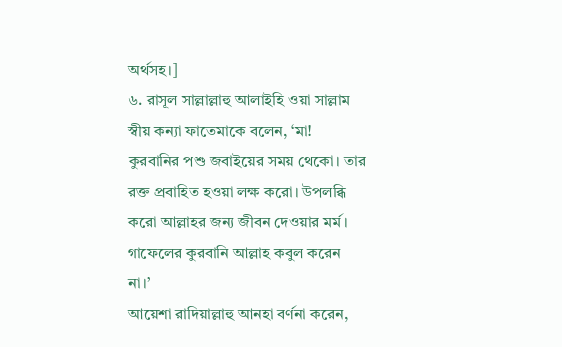অর্থসহ।]
৬. রাসূল সাল্লাল্লাহু আলাইহি ওয়া সাল্লাম স্বীয় কন্যা ফাতেমাকে বলেন, ‘মা! কুরবানির পশু জবাইয়ের সময় থেকো। তার রক্ত প্রবাহিত হওয়া লক্ষ করো। উপলব্ধি করো আল্লাহর জন্য জীবন দেওয়ার মর্ম। গাফেলের কুরবানি আল্লাহ কবুল করেন না।’
আয়েশা রাদিয়াল্লাহু আনহা বর্ণনা করেন,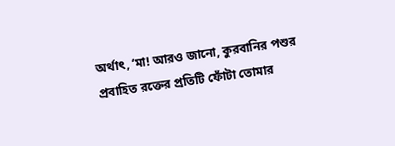অর্থাৎ, ‘মা! আরও জানো, কুরবানির পশুর প্রবাহিত রক্তের প্রতিটি ফোঁটা তোমার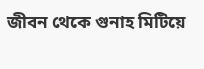জীবন থেকে গুনাহ মিটিয়ে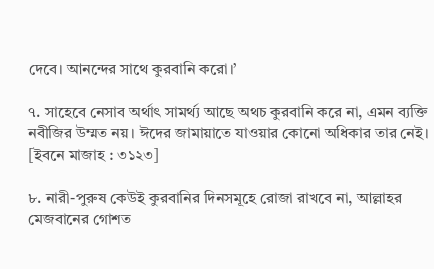দেবে। আনন্দের সাথে কুরবানি করো।’

৭. সাহেবে নেসাব অর্থাৎ সামর্থ্য আছে অথচ কুরবানি করে না, এমন ব্যক্তি নবীজির উম্মত নয়। ঈদের জামায়াতে যাওয়ার কোনো অধিকার তার নেই। [ইবনে মাজাহ : ৩১২৩]

৮. নারী-পুরুষ কেউই কুরবানির দিনসমূহে রোজা রাখবে না, আল্লাহর মেজবানের গোশত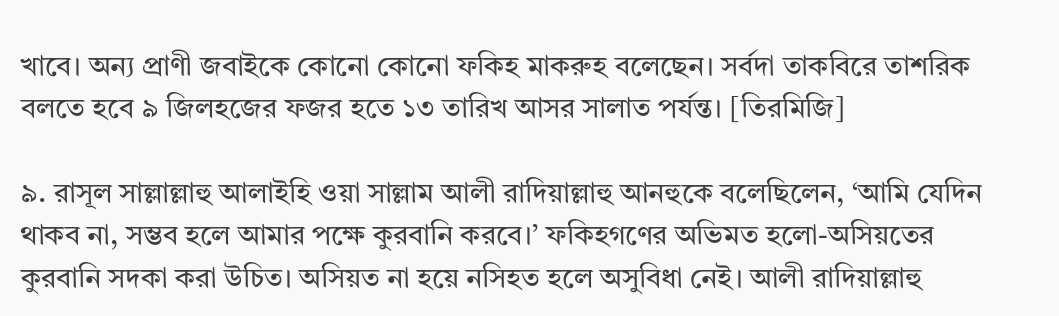খাবে। অন্য প্রাণী জবাইকে কোনো কোনো ফকিহ মাকরুহ বলেছেন। সর্বদা তাকবিরে তাশরিক বলতে হবে ৯ জিলহজের ফজর হতে ১৩ তারিখ আসর সালাত পর্যন্ত। [তিরমিজি]

৯. রাসূল সাল্লাল্লাহু আলাইহি ওয়া সাল্লাম আলী রাদিয়াল্লাহু আনহুকে বলেছিলেন, ‘আমি যেদিন থাকব না, সম্ভব হলে আমার পক্ষে কুরবানি করবে।’ ফকিহগণের অভিমত হলো-অসিয়তের কুরবানি সদকা করা উচিত। অসিয়ত না হয়ে নসিহত হলে অসুবিধা নেই। আলী রাদিয়াল্লাহু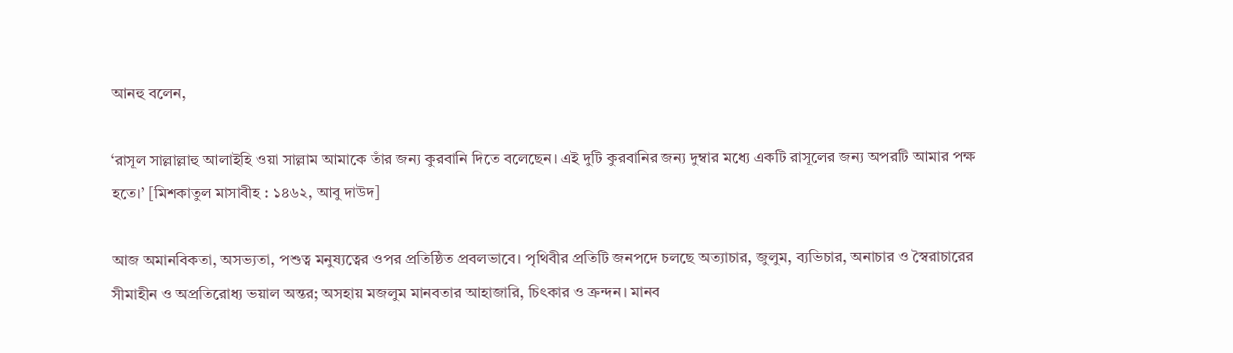আনহু বলেন,

‘রাসূল সাল্লাল্লাহু আলাইহি ওয়া সাল্লাম আমাকে তাঁর জন্য কুরবানি দিতে বলেছেন। এই দুটি কুরবানির জন্য দুম্বার মধ্যে একটি রাসূলের জন্য অপরটি আমার পক্ষ হতে।’ [মিশকাতুল মাসাবীহ : ১৪৬২, আবু দাউদ]

আজ অমানবিকতা, অসভ্যতা, পশুত্ব মনুষ্যত্বের ওপর প্রতিষ্ঠিত প্রবলভাবে। পৃথিবীর প্রতিটি জনপদে চলছে অত্যাচার, জুলুম, ব্যভিচার, অনাচার ও স্বৈরাচারের সীমাহীন ও অপ্রতিরোধ্য ভয়াল অন্তর; অসহায় মজলুম মানবতার আহাজারি, চিৎকার ও ক্রন্দন। মানব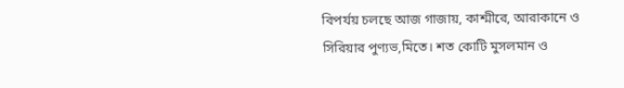বিপর্যয় চলছে আজ গাজায়, কাশ্মীরে, আরাকানে ও সিরিয়ার পুণ্যভ‚মিতে। শত কোটি মুসলমান ও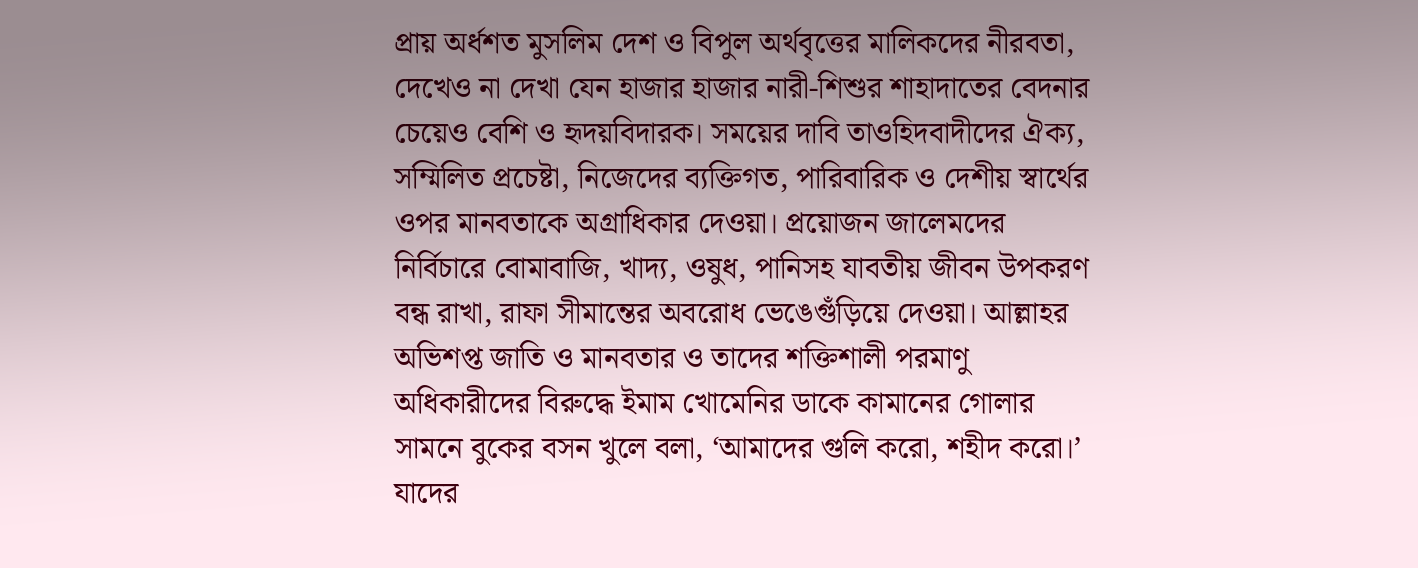প্রায় অর্ধশত মুসলিম দেশ ও বিপুল অর্থবৃত্তের মালিকদের নীরবতা, দেখেও না দেখা যেন হাজার হাজার নারী-শিশুর শাহাদাতের বেদনার চেয়েও বেশি ও হৃদয়বিদারক। সময়ের দাবি তাওহিদবাদীদের ঐক্য, সম্মিলিত প্রচেষ্টা, নিজেদের ব্যক্তিগত, পারিবারিক ও দেশীয় স্বার্থের ওপর মানবতাকে অগ্রাধিকার দেওয়া। প্রয়োজন জালেমদের নির্বিচারে বোমাবাজি, খাদ্য, ওষুধ, পানিসহ যাবতীয় জীবন উপকরণ বন্ধ রাখা, রাফা সীমান্তের অবরোধ ভেঙেগুঁড়িয়ে দেওয়া। আল্লাহর অভিশপ্ত জাতি ও মানবতার ও তাদের শক্তিশালী পরমাণু অধিকারীদের বিরুদ্ধে ইমাম খোমেনির ডাকে কামানের গোলার সামনে বুকের বসন খুলে বলা, ‘আমাদের গুলি করো, শহীদ করো।’ যাদের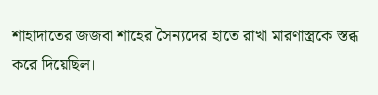শাহাদাতের জজবা শাহের সৈন্যদের হাতে রাখা মারণাস্ত্রকে স্তব্ধ করে দিয়েছিল।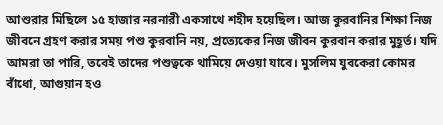আশুরার মিছিলে ১৫ হাজার নরনারী একসাথে শহীদ হয়েছিল। আজ কুরবানির শিক্ষা নিজ জীবনে গ্রহণ করার সময় পশু কুরবানি নয়, প্রত্যেকের নিজ জীবন কুরবান করার মুহূর্ত। যদি আমরা তা পারি, তবেই তাদের পশুত্বকে থামিয়ে দেওয়া যাবে। মুসলিম যুবকেরা কোমর বাঁধো, আগুয়ান হও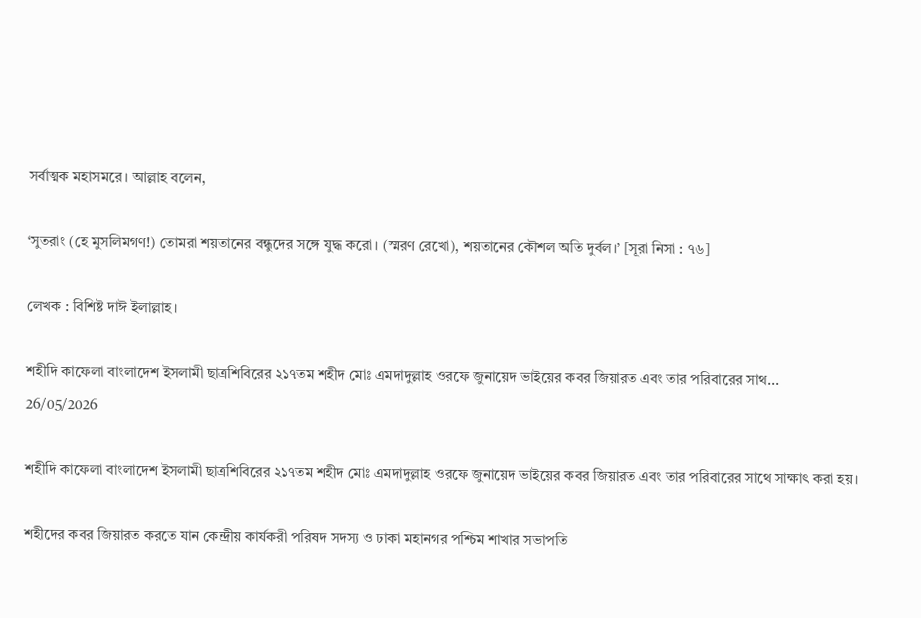সর্বাত্মক মহাসমরে। আল্লাহ বলেন,

‘সুতরাং (হে মুসলিমগণ!) তোমরা শয়তানের বন্ধুদের সঙ্গে যুদ্ধ করো। (স্মরণ রেখো), শয়তানের কৌশল অতি দুর্বল।’ [সূরা নিসা : ৭৬]

লেখক : বিশিষ্ট দাঈ ইলাল্লাহ।

শহীদি কাফেলা বাংলাদেশ ইসলামী ছাত্রশিবিরের ২১৭তম শহীদ মোঃ এমদাদুল্লাহ ওরফে জুনায়েদ ভাইয়ের কবর জিয়ারত এবং তার পরিবারের সাথ...
26/05/2026

শহীদি কাফেলা বাংলাদেশ ইসলামী ছাত্রশিবিরের ২১৭তম শহীদ মোঃ এমদাদুল্লাহ ওরফে জুনায়েদ ভাইয়ের কবর জিয়ারত এবং তার পরিবারের সাথে সাক্ষাৎ করা হয়।

শহীদের কবর জিয়ারত করতে যান কেন্দ্রীয় কার্যকরী পরিষদ সদস্য ও ঢাকা মহানগর পশ্চিম শাখার সভাপতি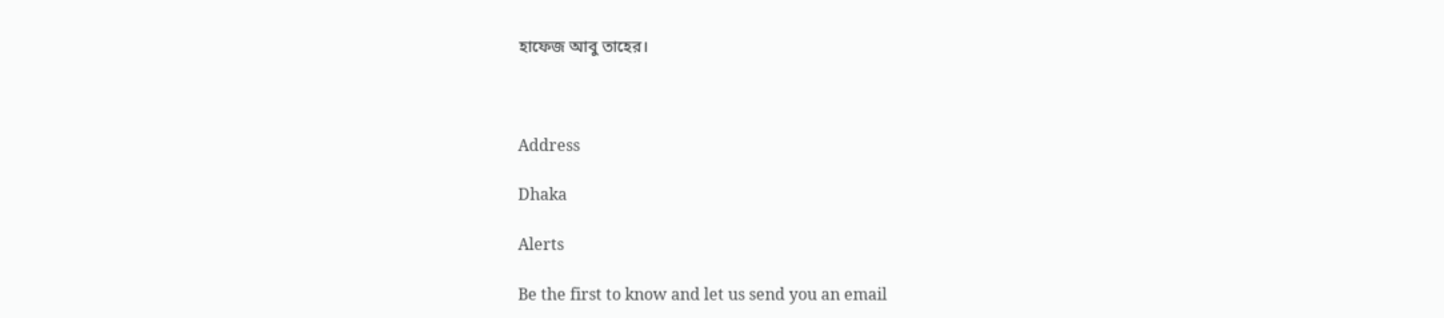হাফেজ আবু তাহের।



Address

Dhaka

Alerts

Be the first to know and let us send you an email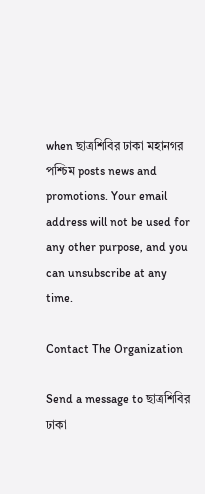when ছাত্রশিবির ঢাকা মহানগর পশ্চিম posts news and promotions. Your email address will not be used for any other purpose, and you can unsubscribe at any time.

Contact The Organization

Send a message to ছাত্রশিবির ঢাকা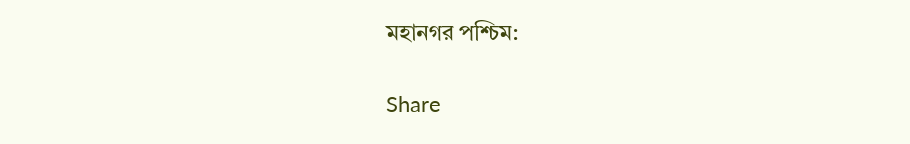মহানগর পশ্চিম:

Share